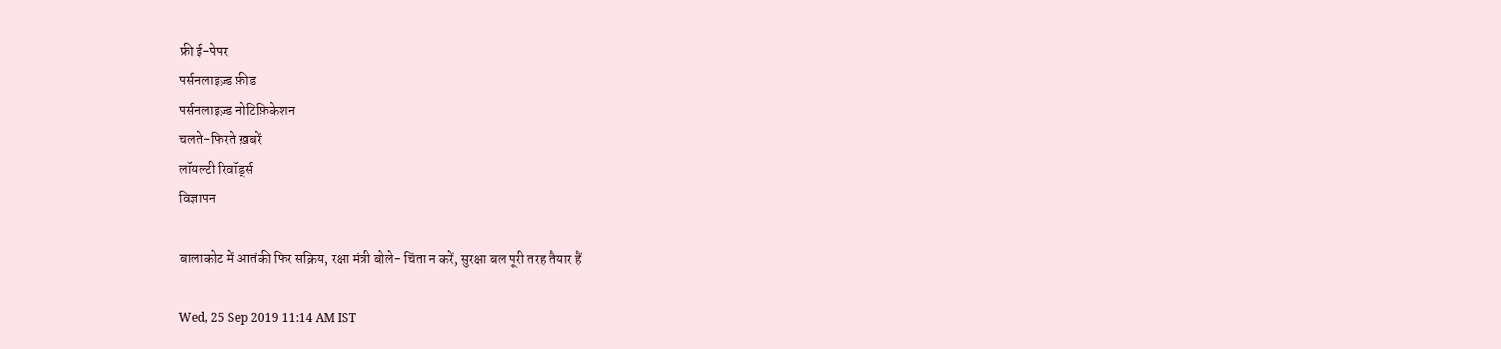फ्री ई-पेपर
पर्सनलाइज़्ड फ़ीड
पर्सनलाइज़्ड नोटिफ़िकेशन
चलते-फिरते ख़बरें
लॉयल्टी रिवॉर्ड्स
विज्ञापन

बालाकोट में आतंकी फिर सक्रिय, रक्षा मंत्री बोले- चिंता न करें, सुरक्षा बल पूरी तरह तैयार हैं

Wed, 25 Sep 2019 11:14 AM IST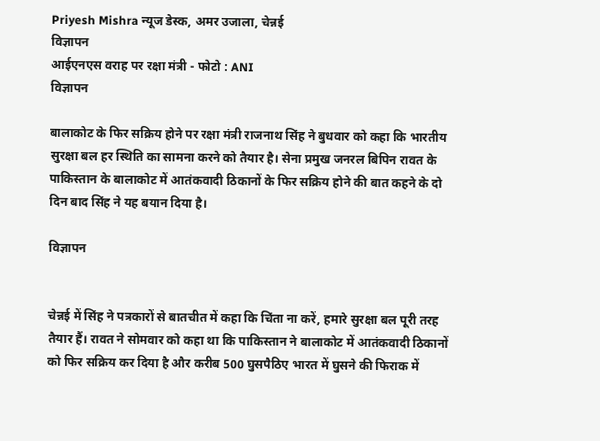Priyesh Mishra न्यूज डेस्क, अमर उजाला, चेन्नई
विज्ञापन
आईएनएस वराह पर रक्षा मंत्री - फोटो : ANI
विज्ञापन

बालाकोट के फिर सक्रिय होने पर रक्षा मंत्री राजनाथ सिंह ने बुधवार को कहा कि भारतीय सुरक्षा बल हर स्थिति का सामना करने को तैयार है। सेना प्रमुख जनरल बिपिन रावत के पाकिस्तान के बालाकोट में आतंकवादी ठिकानों के फिर सक्रिय होने की बात कहने के दो दिन बाद सिंह ने यह बयान दिया है।

विज्ञापन


चेन्नई में सिंह ने पत्रकारों से बातचीत में कहा कि चिंता ना करें, हमारे सुरक्षा बल पूरी तरह तैयार हैं। रावत ने सोमवार को कहा था कि पाकिस्तान ने बालाकोट में आतंकवादी ठिकानों को फिर सक्रिय कर दिया है और करीब 500 घुसपैठिए भारत में घुसने की फिराक में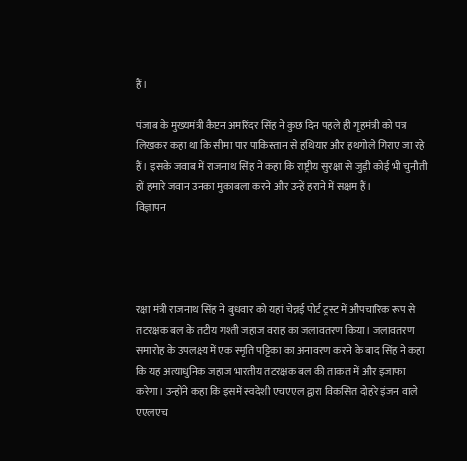हैं।

पंजाब के मुख्यमंत्री कैप्टन अमरिंदर सिंह ने कुछ दिन पहले ही गृहमंत्री को पत्र लिखकर कहा था कि सीमा पार पाकिस्तान से हथियार और हथगोले गिराए जा रहे हैं। इसके जवाब में राजनाथ सिंह ने कहा कि राष्ट्रीय सुरक्षा से जुड़ी कोई भी चुनौती हों हमारे जवान उनका मुकाबला करने और उन्हें हराने में सक्षम हैं।
विज्ञापन




रक्षा मंत्री राजनाथ सिंह ने बुधवार को यहां चेन्नई पोर्ट ट्रस्ट में औपचारिक रूप से तटरक्षक बल के तटीय गश्ती जहाज वराह का जलावतरण किया। जलावतरण समारोह के उपलक्ष्य में एक स्मृति पट्टिका का अनावरण करने के बाद सिंह ने कहा कि यह अत्याधुनिक जहाज भारतीय तटरक्षक बल की ताकत में और इजाफा करेगा। उन्होंने कहा कि इसमें स्वदेशी एचएएल द्वारा विकसित दोहरे इंजन वाले एएलएच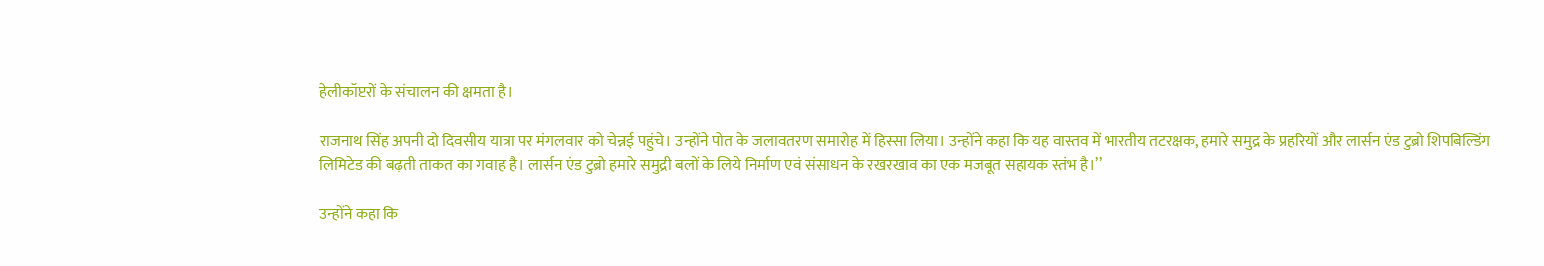हेलीकॉप्टरों के संचालन की क्षमता है।

राजनाथ सिंह अपनी दो दिवसीय यात्रा पर मंगलवार को चेन्नई पहुंचे। उन्होंने पोत के जलावतरण समारोह में हिस्सा लिया। उन्होंने कहा कि यह वास्तव में भारतीय तटरक्षक, हमारे समुद्र के प्रहरियों और लार्सन एंड टुब्रो शिपबिल्डिंग लिमिटेड की बढ़ती ताकत का गवाह है। लार्सन एंड टुब्रो हमारे समुद्री बलों के लिये निर्माण एवं संसाधन के रखरखाव का एक मजबूत सहायक स्तंभ है।’’

उन्होंने कहा कि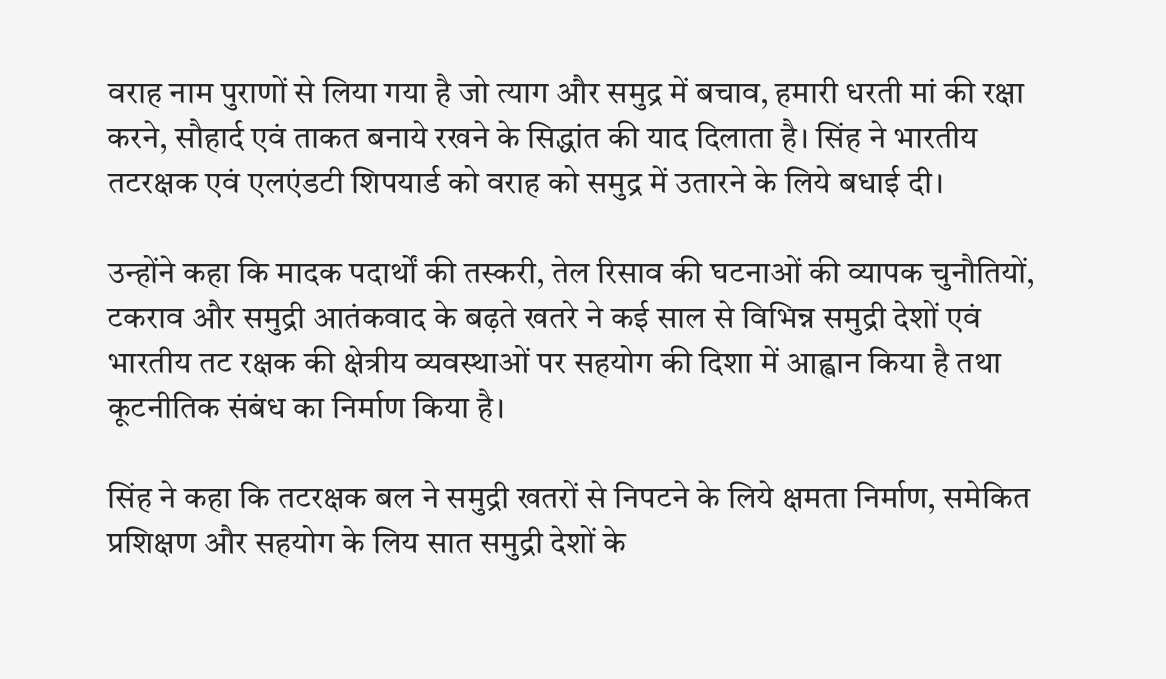वराह नाम पुराणों से लिया गया है जो त्याग और समुद्र में बचाव, हमारी धरती मां की रक्षा करने, सौहार्द एवं ताकत बनाये रखने के सिद्धांत की याद दिलाता है। सिंह ने भारतीय तटरक्षक एवं एलएंडटी शिपयार्ड को वराह को समुद्र में उतारने के लिये बधाई दी।

उन्होंने कहा कि मादक पदार्थों की तस्करी, तेल रिसाव की घटनाओं की व्यापक चुनौतियों, टकराव और समुद्री आतंकवाद के बढ़ते खतरे ने कई साल से विभिन्न समुद्री देशों एवं भारतीय तट रक्षक की क्षेत्रीय व्यवस्थाओं पर सहयोग की दिशा में आह्वान किया है तथा कूटनीतिक संबंध का निर्माण किया है।

सिंह ने कहा कि तटरक्षक बल ने समुद्री खतरों से निपटने के लिये क्षमता निर्माण, समेकित प्रशिक्षण और सहयोग के लिय सात समुद्री देशों के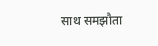साथ समझौता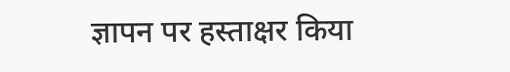ज्ञापन पर हस्ताक्षर किया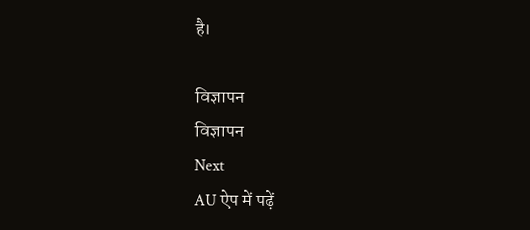है।

विज्ञापन
विज्ञापन
Next
AU ऐप में पढ़ें